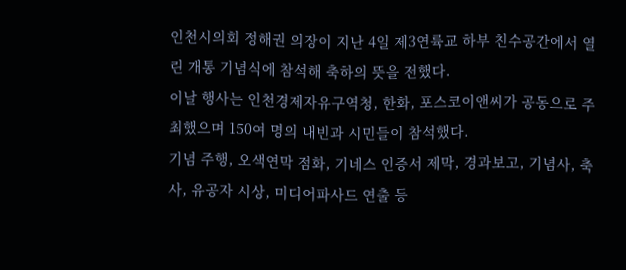인천시의회 정해권 의장이 지난 4일 제3연륙교 하부 친수공간에서 열린 개통 기념식에 참석해 축하의 뜻을 전했다.
이날 행사는 인천경제자유구역청, 한화, 포스코이앤씨가 공동으로 주최했으며 150여 명의 내빈과 시민들이 참석했다.
기념 주행, 오색연막 점화, 기네스 인증서 제막, 경과보고, 기념사, 축사, 유공자 시상, 미디어파사드 연출 등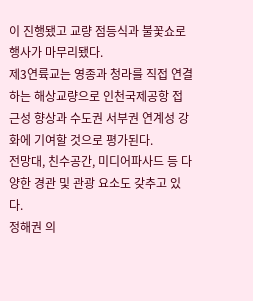이 진행됐고 교량 점등식과 불꽃쇼로 행사가 마무리됐다.
제3연륙교는 영종과 청라를 직접 연결하는 해상교량으로 인천국제공항 접근성 향상과 수도권 서부권 연계성 강화에 기여할 것으로 평가된다.
전망대, 친수공간, 미디어파사드 등 다양한 경관 및 관광 요소도 갖추고 있다.
정해권 의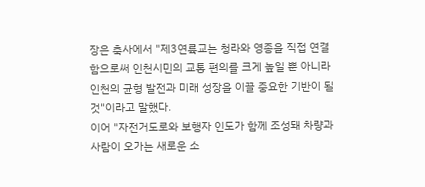장은 축사에서 "제3연륙교는 청라와 영종을 직접 연결함으로써 인천시민의 교통 편의를 크게 높일 뿐 아니라 인천의 균형 발전과 미래 성장을 이끌 중요한 기반이 될 것"이라고 말했다.
이어 "자전거도로와 보행자 인도가 함께 조성돼 차량과 사람이 오가는 새로운 소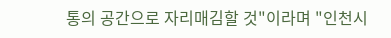통의 공간으로 자리매김할 것"이라며 "인천시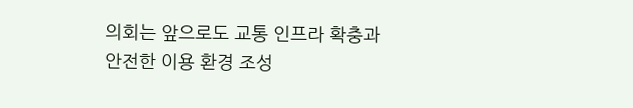의회는 앞으로도 교통 인프라 확충과 안전한 이용 환경 조성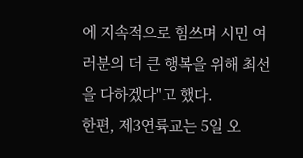에 지속적으로 힘쓰며 시민 여러분의 더 큰 행복을 위해 최선을 다하겠다"고 했다.
한편, 제3연륙교는 5일 오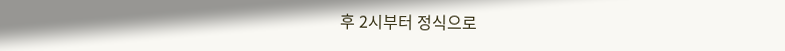후 2시부터 정식으로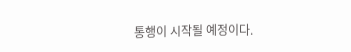통행이 시작될 예정이다.